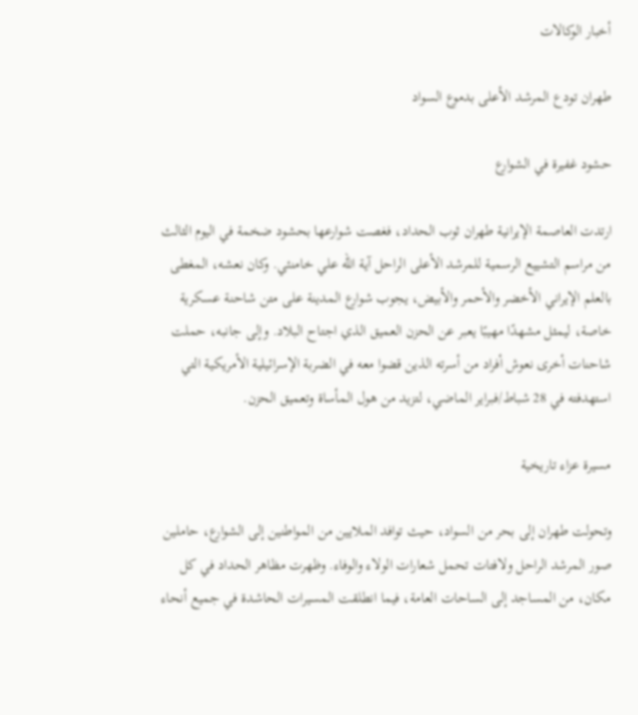أخبار الوكالات

طهران تودع المرشد الأعلى بدموع السواد

حشود غفيرة في الشوارع

ارتدت العاصمة الإيرانية طهران ثوب الحداد، فغصت شوارعها بحشود ضخمة في اليوم الثالث من مراسم التشييع الرسمية للمرشد الأعلى الراحل آية الله علي خامنئي. وكان نعشه، المغطى بالعلم الإيراني الأخضر والأحمر والأبيض، يجوب شوارع المدينة على متن شاحنة عسكرية خاصة، ليمثل مشهدًا مهيبًا يعبر عن الحزن العميق الذي اجتاح البلاد. وإلى جانبه، حملت شاحنات أخرى نعوش أفراد من أسرته الذين قضوا معه في الضربة الإسرائيلية الأمريكية التي استهدفته في 28 شباط/فبراير الماضي، لتزيد من هول المأساة وتعميق الحزن.

مسيرة عزاء تاريخية

وتحولت طهران إلى بحر من السواد، حيث توافد الملايين من المواطنين إلى الشوارع، حاملين صور المرشد الراحل ولافتات تحمل شعارات الولاء والوفاء. وظهرت مظاهر الحداد في كل مكان، من المساجد إلى الساحات العامة، فيما انطلقت المسيرات الحاشدة في جميع أنحاء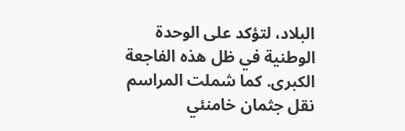البلاد، لتؤكد على الوحدة الوطنية في ظل هذه الفاجعة الكبرى. كما شملت المراسم نقل جثمان خامنئي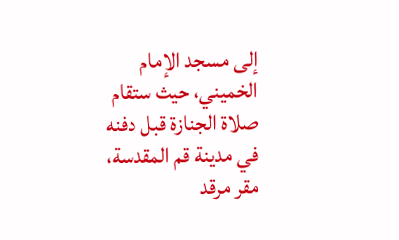إلى مسجد الإمام الخميني، حيث ستقام صلاة الجنازة قبل دفنه في مدينة قم المقدسة، مقر مرقد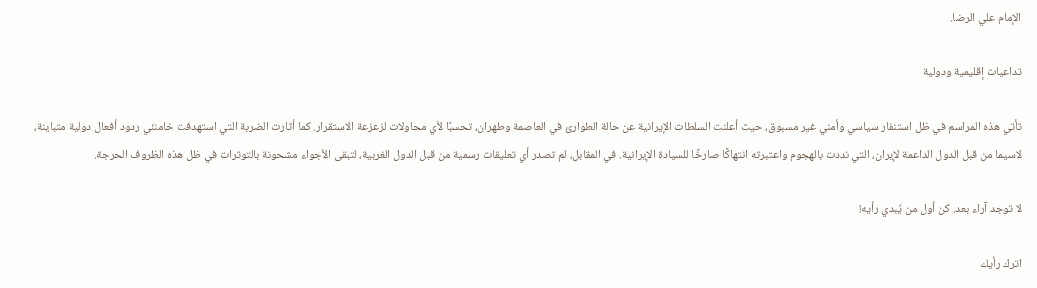الإمام علي الرضا.

تداعيات إقليمية ودولية

تأتي هذه المراسم في ظل استنفار سياسي وأمني غير مسبوق، حيث أعلنت السلطات الإيرانية عن حالة الطوارئ في العاصمة وطهران، تحسبًا لأي محاولات لزعزعة الاستقرار. كما أثارت الضربة التي استهدفت خامنئي ردود أفعال دولية متباينة، لاسيما من قبل الدول الداعمة لإيران، التي نددت بالهجوم واعتبرته انتهاكًا صارخًا للسيادة الإيرانية. في المقابل، لم تصدر أي تعليقات رسمية من قبل الدول الغربية، لتبقى الأجواء مشحونة بالتوترات في ظل هذه الظروف الحرجة.

لا توجد آراء بعد. كن أول من يُبدي رأيه!

اترك رأيك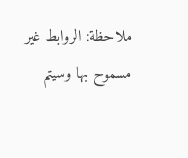ملاحظة: الروابط غير مسموح بها وسيتم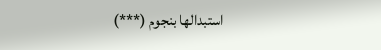استبدالها بنجوم (***)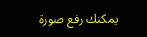يمكنك رفع صورة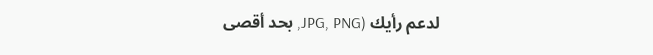لدعم رأيك (JPG, PNG, بحد أقصى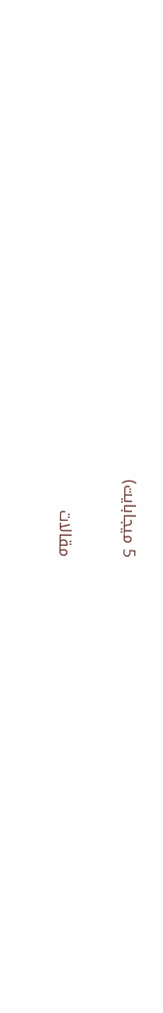5 ميجابايت)

مقالات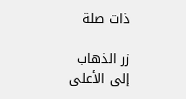ذات صلة

زر الذهاب إلى الأعلى